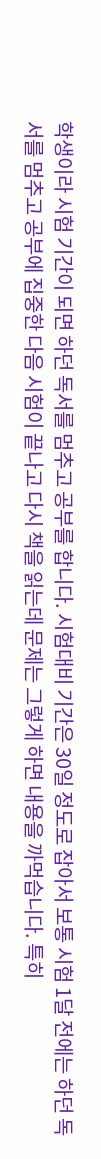학생이라 시험 기간이 되면 하던 독서를 멈추고 공부를 합니다. 시험대비 기간은 30일 정도로 잡아서 보통 시험 1달 전에는 하던 독서를 멈추고 공부에 집중한 다음 시험이 끝나고 다시 책을 읽는데 문제는 그렇게 하면 내용을 까먹습니다. 특히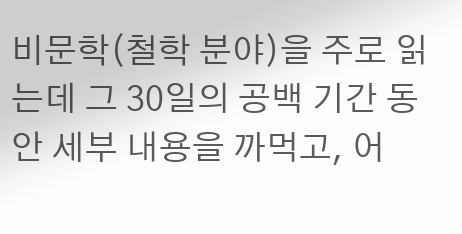비문학(철학 분야)을 주로 읽는데 그 30일의 공백 기간 동안 세부 내용을 까먹고, 어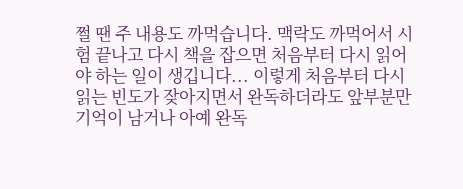쩔 땐 주 내용도 까먹습니다. 맥락도 까먹어서 시험 끝나고 다시 책을 잡으면 처음부터 다시 읽어야 하는 일이 생깁니다... 이렇게 처음부터 다시 읽는 빈도가 잦아지면서 완독하더라도 앞부분만 기억이 남거나 아예 완독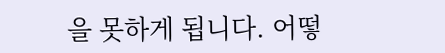을 못하게 됩니다. 어떻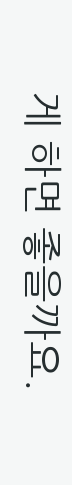게 하면 좋을까요.